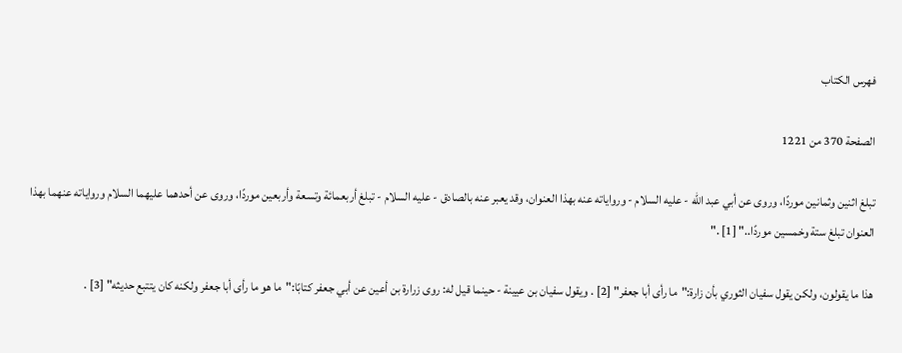فهرس الكتاب

الصفحة 370 من 1221

تبلغ اثنين وثمانين موردًا، وروى عن أبي عبد الله - عليه السلام - ورواياته عنه بهذا العنوان، وقد يعبر عنه بالصادق - عليه السلام - تبلغ أربعمائة وتسعة وأربعين موردًا، وروى عن أحدهما عليهما السلام ورواياته عنهما بهذا العنوان تبلغ ستة وخمسين موردًا.." [1] ."

هذا ما يقولون، ولكن يقول سفيان الثوري بأن زارة:"ما رأى أبا جعفر" [2] . ويقول سفيان بن عيينة - حينما قيل له: روى زرارة بن أعين عن أبي جعفر كتابًا:"ما هو ما رأى أبا جعفر ولكنه كان يتتبع حديثه" [3] .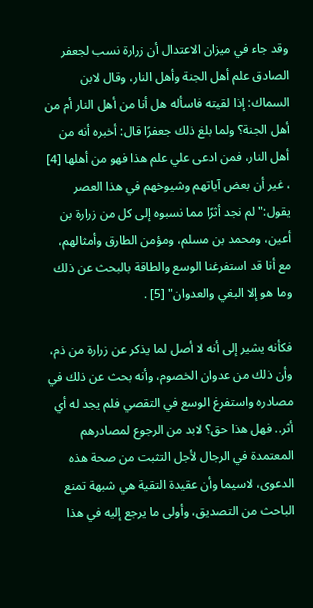وقد جاء في ميزان الاعتدال أن زرارة نسب لجعفر الصادق علم أهل الجنة وأهل النار، وقال لابن السماك: إذا لقيته فاسأله هل أنا من أهل النار أم من أهل الجنة؟ ولما بلغ ذلك جعفرًا قال: أخبره أنه من أهل النار، فمن ادعى علي علم هذا فهو من أهلها [4] ، غير أن بعض آياتهم وشيوخهم في هذا العصر يقول:"لم نجد أثرًا مما نسبوه إلى كل من زرارة بن أعين، ومحمد بن مسلم، ومؤمن الطارق وأمثالهم، مع أنا قد استفرغنا الوسع والطاقة بالبحث عن ذلك وما هو إلا البغي والعدوان" [5] .

فكأنه يشير إلى أنه لا أصل لما يذكر عن زرارة من ذم، وأن ذلك من عدوان الخصوم، وأنه بحث عن ذلك في مصادره واستفرغ الوسع في التقصي فلم يجد له أي أثر.. فهل هذا حق؟ لابد من الرجوع لمصادرهم المعتمدة في الرجال لأجل التثبت من صحة هذه الدعوى، لاسيما وأن عقيدة التقية هي شبهة تمنع الباحث من التصديق، وأولى ما يرجع إليه في هذا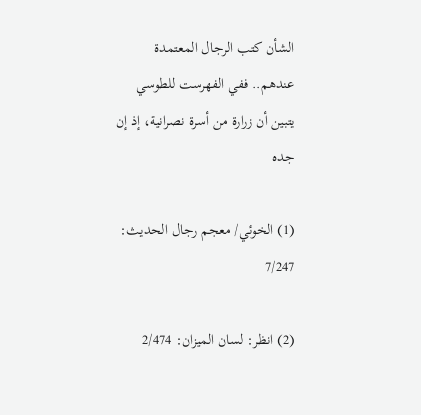الشأن كتب الرجال المعتمدة عندهم.. ففي الفهرست للطوسي يتبين أن زرارة من أسرة نصرانية، إذ إن جده

(1) الخوئي/ معجم رجال الحديث: 7/247

(2) انظر: لسان الميزان: 2/474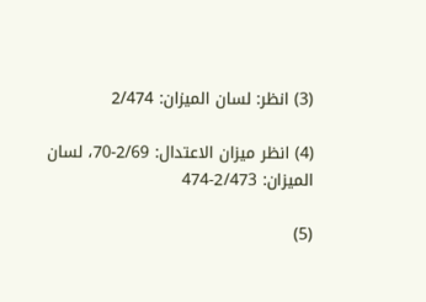(3) انظر: لسان الميزان: 2/474

(4) انظر ميزان الاعتدال: 2/69-70، لسان الميزان: 2/473-474

(5)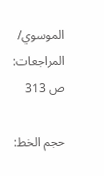الموسوي/ المراجعات: ص 313

حجم الخط: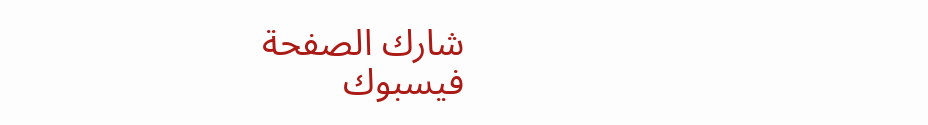شارك الصفحة
فيسبوك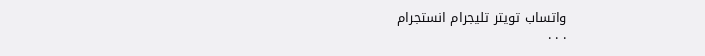واتساب تويتر تليجرام انستجرام
. . .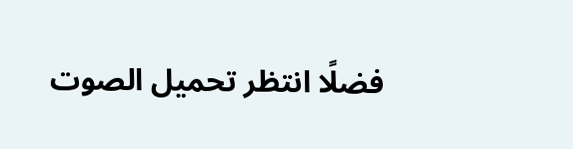فضلًا انتظر تحميل الصوت